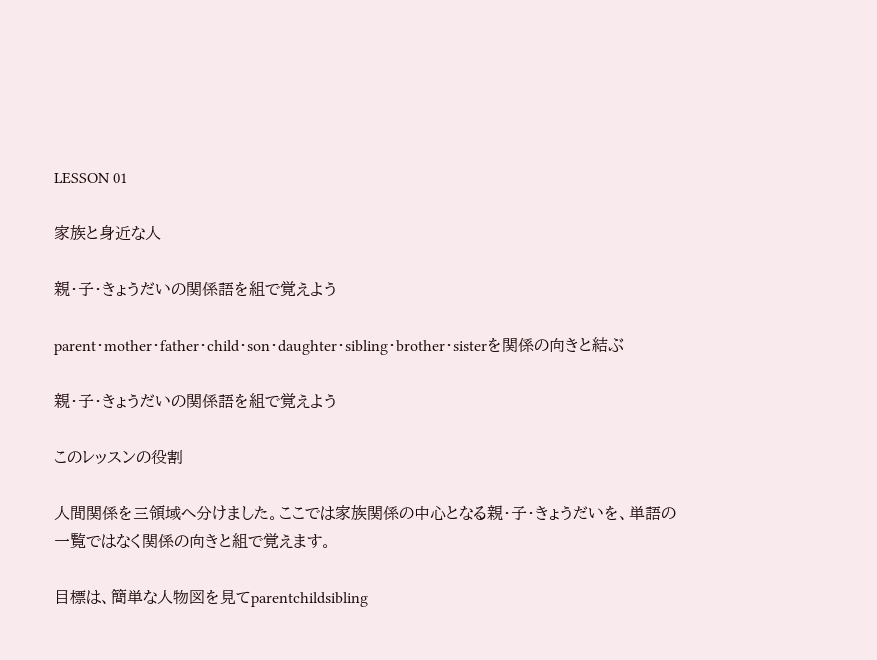LESSON 01

家族と身近な人

親・子・きょうだいの関係語を組で覚えよう

parent・mother・father・child・son・daughter・sibling・brother・sisterを関係の向きと結ぶ

親・子・きょうだいの関係語を組で覚えよう

このレッスンの役割

人間関係を三領域へ分けました。ここでは家族関係の中心となる親・子・きょうだいを、単語の一覧ではなく関係の向きと組で覚えます。

目標は、簡単な人物図を見てparentchildsibling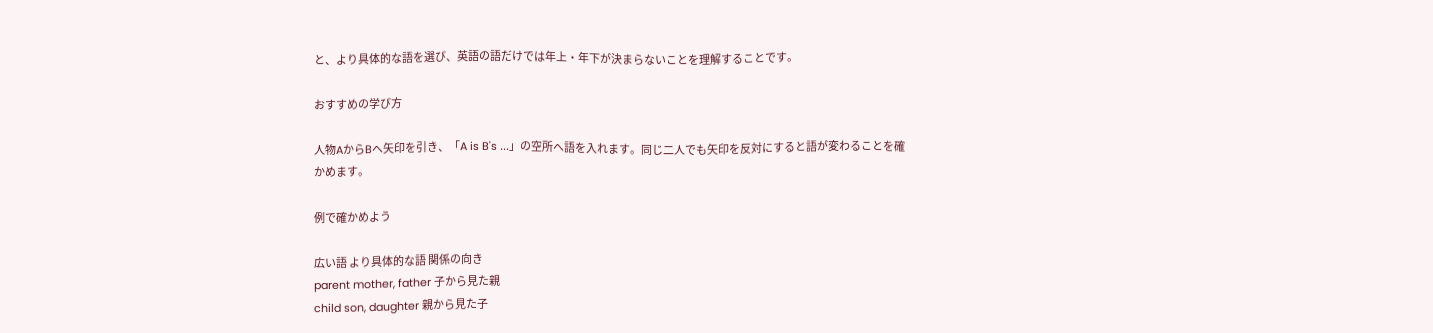と、より具体的な語を選び、英語の語だけでは年上・年下が決まらないことを理解することです。

おすすめの学び方

人物AからBへ矢印を引き、「A is B's ...」の空所へ語を入れます。同じ二人でも矢印を反対にすると語が変わることを確かめます。

例で確かめよう

広い語 より具体的な語 関係の向き
parent mother, father 子から見た親
child son, daughter 親から見た子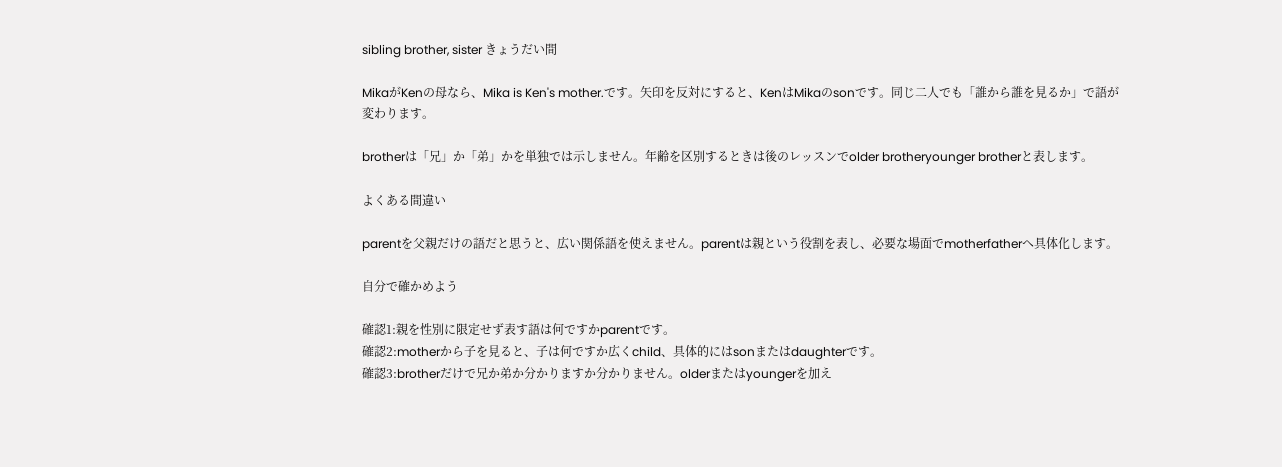sibling brother, sister きょうだい間

MikaがKenの母なら、Mika is Ken's mother.です。矢印を反対にすると、KenはMikaのsonです。同じ二人でも「誰から誰を見るか」で語が変わります。

brotherは「兄」か「弟」かを単独では示しません。年齢を区別するときは後のレッスンでolder brotheryounger brotherと表します。

よくある間違い

parentを父親だけの語だと思うと、広い関係語を使えません。parentは親という役割を表し、必要な場面でmotherfatherへ具体化します。

自分で確かめよう

確認1:親を性別に限定せず表す語は何ですかparentです。
確認2:motherから子を見ると、子は何ですか広くchild、具体的にはsonまたはdaughterです。
確認3:brotherだけで兄か弟か分かりますか分かりません。olderまたはyoungerを加え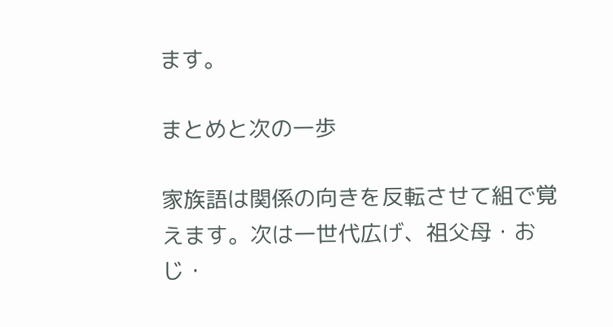ます。

まとめと次の一歩

家族語は関係の向きを反転させて組で覚えます。次は一世代広げ、祖父母・おじ・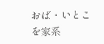おば・いとこを家系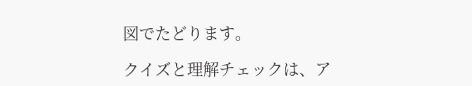図でたどります。

クイズと理解チェックは、ア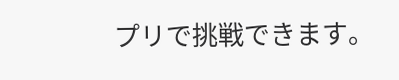プリで挑戦できます。